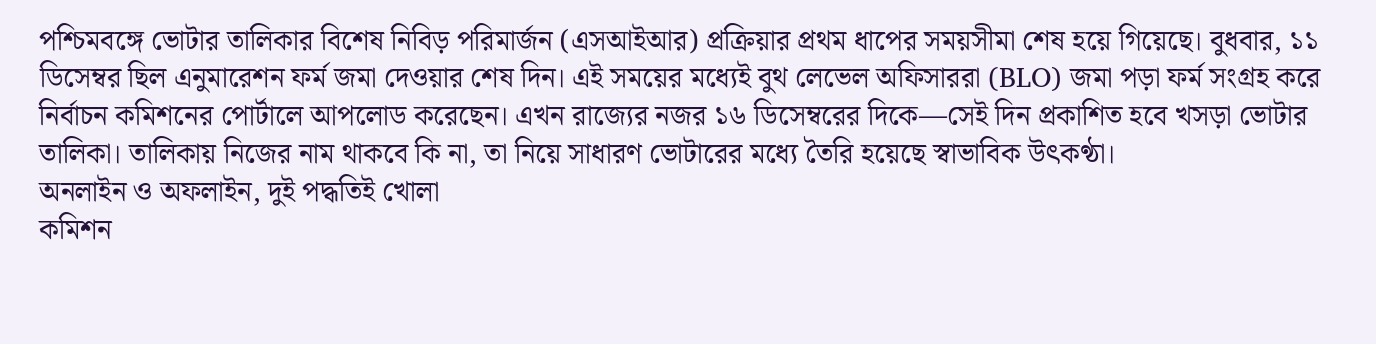পশ্চিমবঙ্গে ভোটার তালিকার বিশেষ নিবিড় পরিমার্জন (এসআইআর) প্রক্রিয়ার প্রথম ধাপের সময়সীমা শেষ হয়ে গিয়েছে। বুধবার, ১১ ডিসেম্বর ছিল এনুমারেশন ফর্ম জমা দেওয়ার শেষ দিন। এই সময়ের মধ্যেই বুথ লেভেল অফিসাররা (BLO) জমা পড়া ফর্ম সংগ্রহ করে নির্বাচন কমিশনের পোর্টালে আপলোড করেছেন। এখন রাজ্যের নজর ১৬ ডিসেম্বরের দিকে—সেই দিন প্রকাশিত হবে খসড়া ভোটার তালিকা। তালিকায় নিজের নাম থাকবে কি না, তা নিয়ে সাধারণ ভোটারের মধ্যে তৈরি হয়েছে স্বাভাবিক উৎকণ্ঠা।
অনলাইন ও অফলাইন, দুই পদ্ধতিই খোলা
কমিশন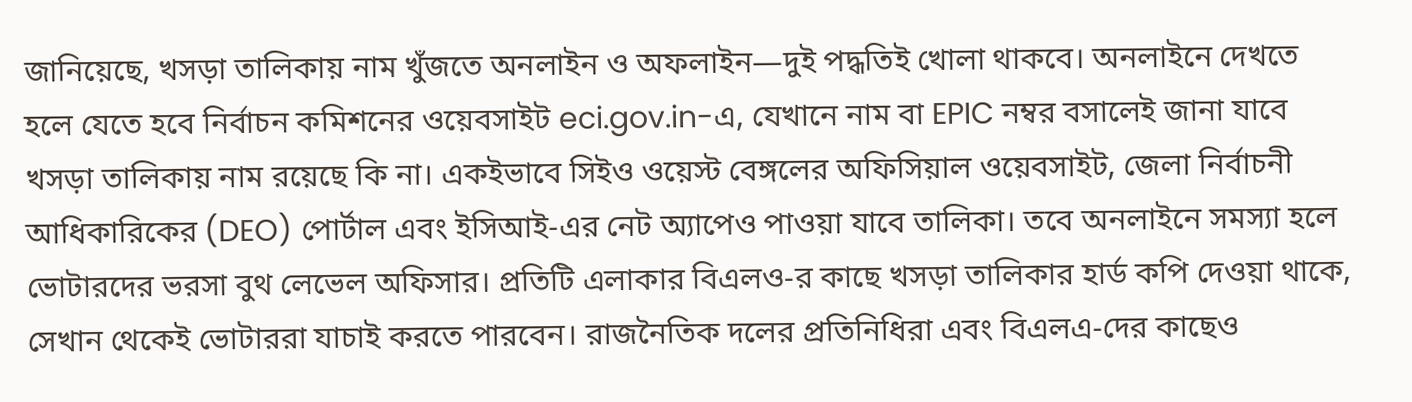জানিয়েছে, খসড়া তালিকায় নাম খুঁজতে অনলাইন ও অফলাইন—দুই পদ্ধতিই খোলা থাকবে। অনলাইনে দেখতে হলে যেতে হবে নির্বাচন কমিশনের ওয়েবসাইট eci.gov.in-এ, যেখানে নাম বা EPIC নম্বর বসালেই জানা যাবে খসড়া তালিকায় নাম রয়েছে কি না। একইভাবে সিইও ওয়েস্ট বেঙ্গলের অফিসিয়াল ওয়েবসাইট, জেলা নির্বাচনী আধিকারিকের (DEO) পোর্টাল এবং ইসিআই-এর নেট অ্যাপেও পাওয়া যাবে তালিকা। তবে অনলাইনে সমস্যা হলে ভোটারদের ভরসা বুথ লেভেল অফিসার। প্রতিটি এলাকার বিএলও-র কাছে খসড়া তালিকার হার্ড কপি দেওয়া থাকে, সেখান থেকেই ভোটাররা যাচাই করতে পারবেন। রাজনৈতিক দলের প্রতিনিধিরা এবং বিএলএ-দের কাছেও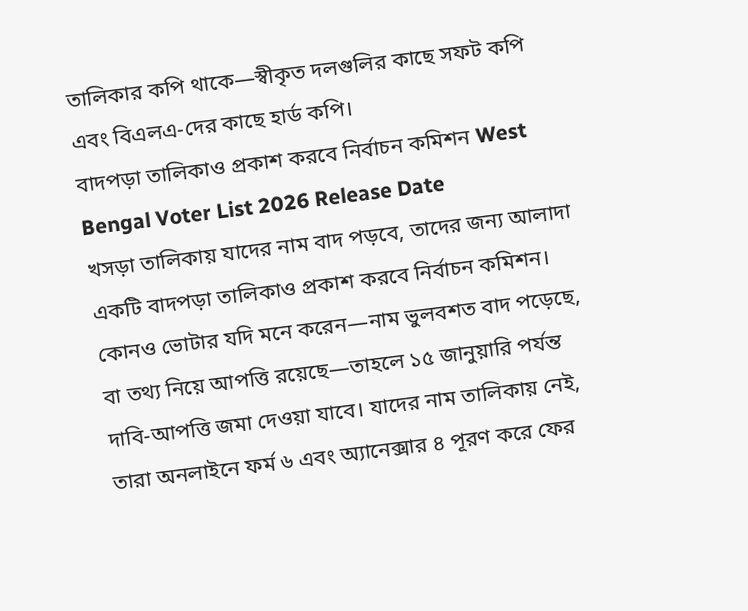তালিকার কপি থাকে—স্বীকৃত দলগুলির কাছে সফট কপি এবং বিএলএ-দের কাছে হার্ড কপি।
বাদপড়া তালিকাও প্রকাশ করবে নির্বাচন কমিশন West Bengal Voter List 2026 Release Date
খসড়া তালিকায় যাদের নাম বাদ পড়বে, তাদের জন্য আলাদা একটি বাদপড়া তালিকাও প্রকাশ করবে নির্বাচন কমিশন। কোনও ভোটার যদি মনে করেন—নাম ভুলবশত বাদ পড়েছে, বা তথ্য নিয়ে আপত্তি রয়েছে—তাহলে ১৫ জানুয়ারি পর্যন্ত দাবি-আপত্তি জমা দেওয়া যাবে। যাদের নাম তালিকায় নেই, তারা অনলাইনে ফর্ম ৬ এবং অ্যানেক্সার ৪ পূরণ করে ফের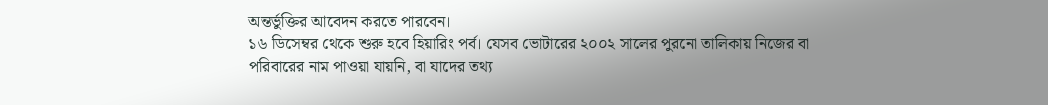অন্তর্ভুক্তির আবেদন করতে পারবেন।
১৬ ডিসেম্বর থেকে শুরু হবে হিয়ারিং পর্ব। যেসব ভোটারের ২০০২ সালের পুরনো তালিকায় নিজের বা পরিবারের নাম পাওয়া যায়নি, বা যাদের তথ্য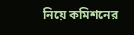নিয়ে কমিশনের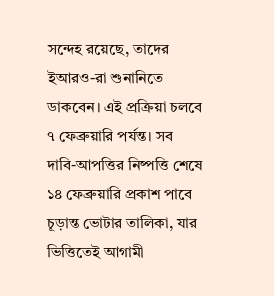সন্দেহ রয়েছে, তাদের ইআরও-রা শুনানিতে ডাকবেন। এই প্রক্রিয়া চলবে ৭ ফেব্রুয়ারি পর্যন্ত। সব দাবি-আপত্তির নিষ্পত্তি শেষে ১৪ ফেব্রুয়ারি প্রকাশ পাবে চূড়ান্ত ভোটার তালিকা, যার ভিত্তিতেই আগামী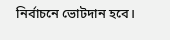নির্বাচনে ভোটদান হবে।